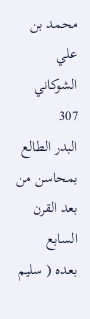محمد بن علي الشوكاني
307
البدر الطالع بمحاسن من بعد القرن السابع
بعده ( سليم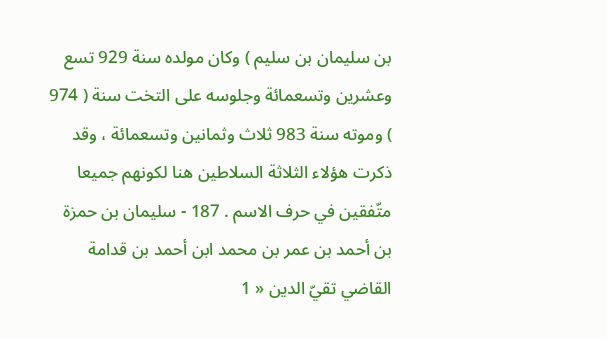بن سليمان بن سليم ) وكان مولده سنة 929 تسع وعشرين وتسعمائة وجلوسه على التخت سنة ( 974 ) وموته سنة 983 ثلاث وثمانين وتسعمائة ، وقد ذكرت هؤلاء الثلاثة السلاطين هنا لكونهم جميعا متّفقين في حرف الاسم . 187 - سليمان بن حمزة بن أحمد بن عمر بن محمد ابن أحمد بن قدامة القاضي تقيّ الدين « 1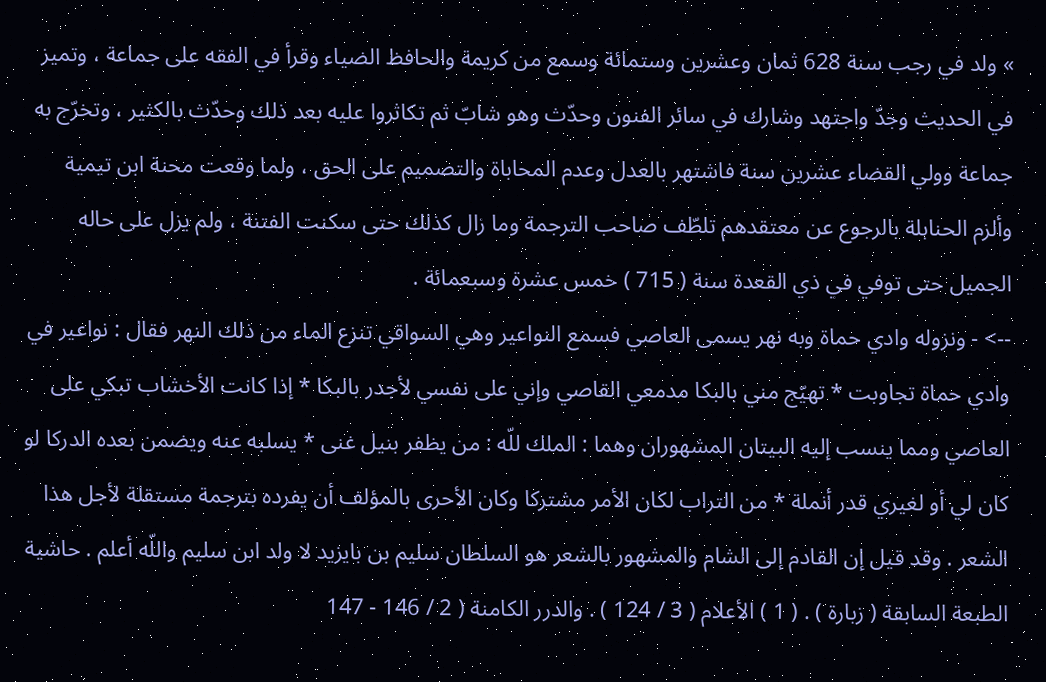» ولد في رجب سنة 628 ثمان وعشرين وستمائة وسمع من كريمة والحافظ الضياء وقرأ في الفقه على جماعة ، وتميز في الحديث وجدّ واجتهد وشارك في سائر الفنون وحدّث وهو شابّ ثم تكاثروا عليه بعد ذلك وحدّث بالكثير ، وتخرّج به جماعة وولي القضاء عشرين سنة فاشتهر بالعدل وعدم المحاباة والتصميم على الحق ، ولما وقعت محنة ابن تيمية وألزم الحنابلة بالرجوع عن معتقدهم تلطّف صاحب الترجمة وما زال كذلك حتى سكنت الفتنة ، ولم يزل على حاله الجميل حتى توفي في ذي القعدة سنة ( 715 ) خمس عشرة وسبعمائة .
--> - ونزوله وادي حماة وبه نهر يسمى العاصي فسمع النواعير وهي السواقي تنزع الماء من ذلك النهر فقال : نواعير في وادي حماة تجاوبت * تهيّج مني بالبكا مدمعي القاصي وإني على نفسي لأجدر بالبكا * إذا كانت الأخشاب تبكي على العاصي ومما ينسب إليه البيتان المشهوران وهما : الملك للّه : من يظفر بنيل غنى * يسلبه عنه ويضمن بعده الدركا لو كان لي أو لغيري قدر أنملة * من التراب لكان الأمر مشتركا وكان الأحرى بالمؤلف أن يفرده بترجمة مستقلة لأجل هذا الشعر . وقد قيل إن القادم إلى الشام والمشهور بالشعر هو السلطان سليم بن بايزيد لا ولد ابن سليم واللّه أعلم . حاشية الطبعة السابقة ( زبارة ) . ( 1 ) الأعلام ( 3 / 124 ) . والدرر الكامنة ( 2 / 146 - 147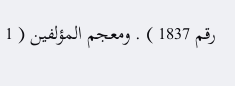رقم 1837 ) . ومعجم المؤلفين ( 1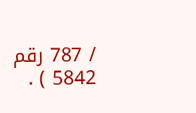/ 787 رقم 5842 ) .